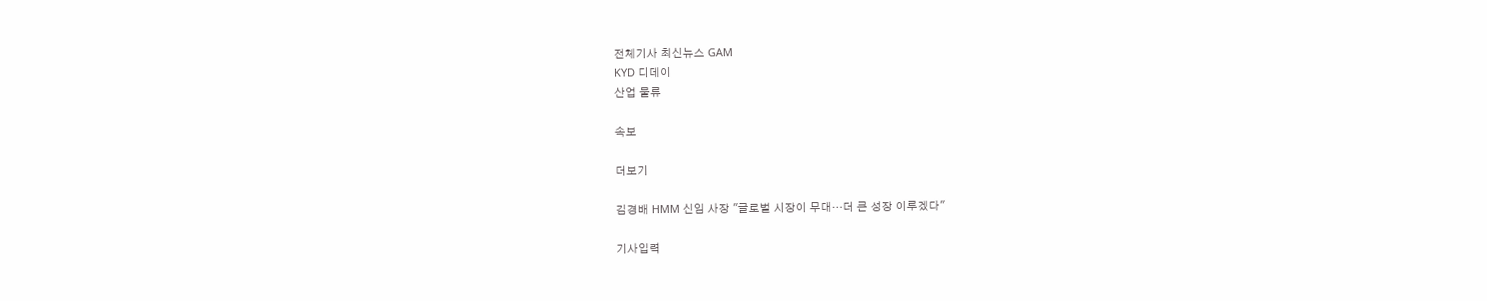전체기사 최신뉴스 GAM
KYD 디데이
산업 물류

속보

더보기

김경배 HMM 신임 사장 "글로벌 시장이 무대…더 큰 성장 이루겠다"

기사입력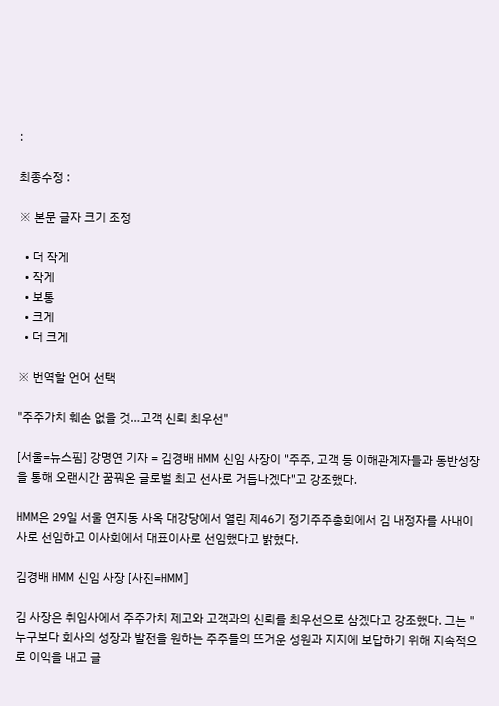:

최종수정 :

※ 본문 글자 크기 조정

  • 더 작게
  • 작게
  • 보통
  • 크게
  • 더 크게

※ 번역할 언어 선택

"주주가치 훼손 없을 것…고객 신뢰 최우선"

[서울=뉴스핌] 강명연 기자 = 김경배 HMM 신임 사장이 "주주, 고객 등 이해관계자들과 동반성장을 통해 오랜시간 꿈꿔온 글로벌 최고 선사로 거듭나겠다"고 강조했다.

HMM은 29일 서울 연지동 사옥 대강당에서 열린 제46기 정기주주총회에서 김 내정자를 사내이사로 선임하고 이사회에서 대표이사로 선임했다고 밝혔다.

김경배 HMM 신임 사장 [사진=HMM]

김 사장은 취임사에서 주주가치 제고와 고객과의 신뢰를 최우선으로 삼겠다고 강조했다. 그는 "누구보다 회사의 성장과 발전을 원하는 주주들의 뜨거운 성원과 지지에 보답하기 위해 지속적으로 이익을 내고 글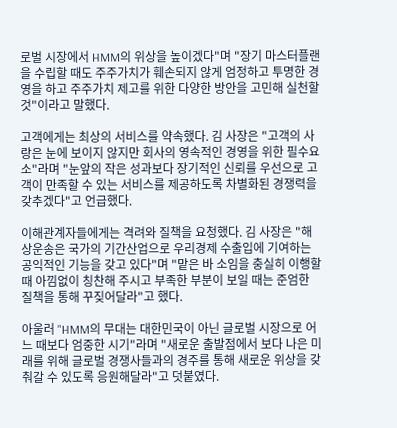로벌 시장에서 HMM의 위상을 높이겠다"며 "장기 마스터플랜을 수립할 때도 주주가치가 훼손되지 않게 엄정하고 투명한 경영을 하고 주주가치 제고를 위한 다양한 방안을 고민해 실천할 것"이라고 말했다.

고객에게는 최상의 서비스를 약속했다. 김 사장은 "고객의 사랑은 눈에 보이지 않지만 회사의 영속적인 경영을 위한 필수요소"라며 "눈앞의 작은 성과보다 장기적인 신뢰를 우선으로 고객이 만족할 수 있는 서비스를 제공하도록 차별화된 경쟁력을 갖추겠다"고 언급했다.

이해관계자들에게는 격려와 질책을 요청했다. 김 사장은 "해상운송은 국가의 기간산업으로 우리경제 수출입에 기여하는 공익적인 기능을 갖고 있다"며 "맡은 바 소임을 충실히 이행할 때 아낌없이 칭찬해 주시고 부족한 부분이 보일 때는 준엄한 질책을 통해 꾸짖어달라"고 했다.

아울러 "HMM의 무대는 대한민국이 아닌 글로벌 시장으로 어느 때보다 엄중한 시기"라며 "새로운 출발점에서 보다 나은 미래를 위해 글로벌 경쟁사들과의 경주를 통해 새로운 위상을 갖춰갈 수 있도록 응원해달라"고 덧붙였다.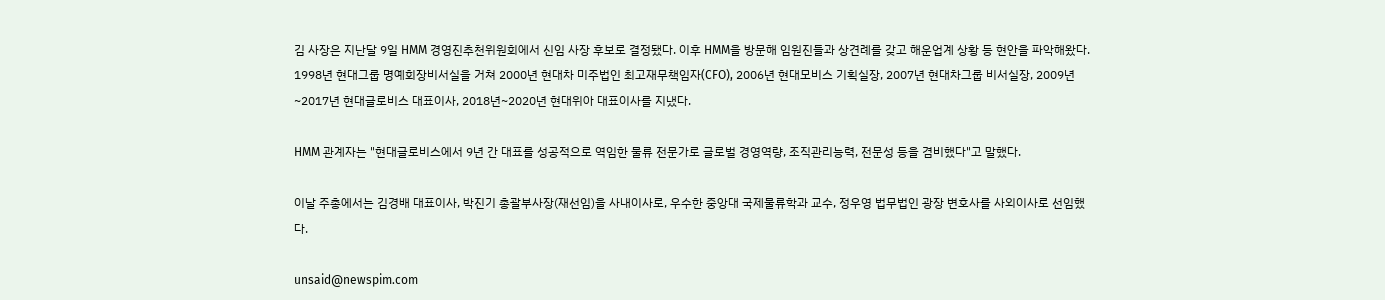김 사장은 지난달 9일 HMM 경영진추천위원회에서 신임 사장 후보로 결정됐다. 이후 HMM을 방문해 임원진들과 상견례를 갖고 해운업계 상황 등 현안을 파악해왔다. 1998년 현대그룹 명예회장비서실을 거쳐 2000년 현대차 미주법인 최고재무책임자(CFO), 2006년 현대모비스 기획실장, 2007년 현대차그룹 비서실장, 2009년~2017년 현대글로비스 대표이사, 2018년~2020년 현대위아 대표이사를 지냈다.

HMM 관계자는 "현대글로비스에서 9년 간 대표를 성공적으로 역임한 물류 전문가로 글로벌 경영역량, 조직관리능력, 전문성 등을 겸비했다"고 말했다.

이날 주총에서는 김경배 대표이사, 박진기 총괄부사장(재선임)을 사내이사로, 우수한 중앙대 국제물류학과 교수, 정우영 법무법인 광장 변호사를 사외이사로 선임했다.

unsaid@newspim.com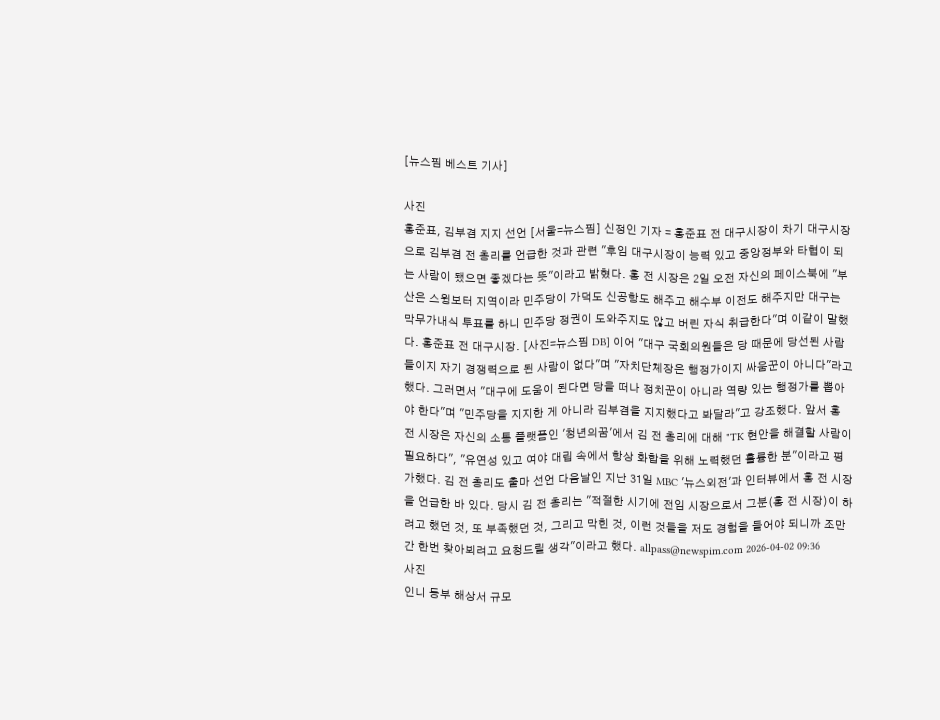[뉴스핌 베스트 기사]

사진
홍준표, 김부겸 지지 선언 [서울=뉴스핌] 신정인 기자 = 홍준표 전 대구시장이 차기 대구시장으로 김부겸 전 총리를 언급한 것과 관련 "후임 대구시장이 능력 있고 중앙정부와 타협이 되는 사람이 됐으면 좋겠다는 뜻"이라고 밝혔다. 홍 전 시장은 2일 오전 자신의 페이스북에 "부산은 스윙보터 지역이라 민주당이 가덕도 신공항도 해주고 해수부 이전도 해주지만 대구는 막무가내식 투표를 하니 민주당 정권이 도와주지도 않고 버린 자식 취급한다"며 이같이 말했다. 홍준표 전 대구시장. [사진=뉴스핌 DB] 이어 "대구 국회의원들은 당 때문에 당선된 사람들이지 자기 경쟁력으로 된 사람이 없다"며 "자치단체장은 행정가이지 싸움꾼이 아니다"라고 했다. 그러면서 "대구에 도움이 된다면 당을 떠나 정치꾼이 아니라 역량 있는 행정가를 뽑아야 한다"며 "민주당을 지지한 게 아니라 김부겸을 지지했다고 봐달라"고 강조했다. 앞서 홍 전 시장은 자신의 소통 플랫폼인 '청년의꿈'에서 김 전 총리에 대해 "TK 현안을 해결할 사람이 필요하다", "유연성 있고 여야 대립 속에서 항상 화합을 위해 노력했던 훌륭한 분"이라고 평가했다. 김 전 총리도 출마 선언 다음날인 지난 31일 MBC '뉴스외전'과 인터뷰에서 홍 전 시장을 언급한 바 있다. 당시 김 전 총리는 "적절한 시기에 전임 시장으로서 그분(홍 전 시장)이 하려고 했던 것, 또 부족했던 것, 그리고 막힌 것, 이런 것들을 저도 경험을 들어야 되니까 조만간 한번 찾아뵈려고 요청드릴 생각"이라고 했다. allpass@newspim.com 2026-04-02 09:36
사진
인니 동부 해상서 규모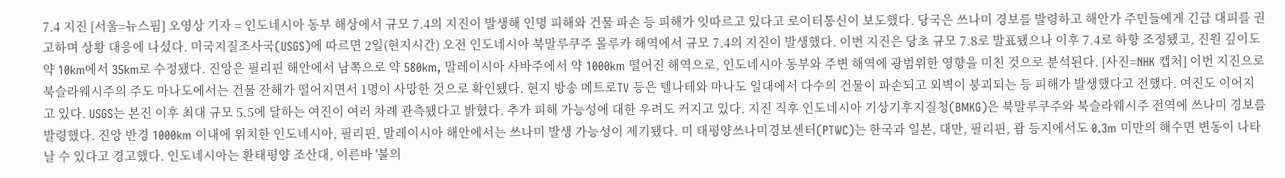7.4 지진 [서울=뉴스핌] 오영상 기자 = 인도네시아 동부 해상에서 규모 7.4의 지진이 발생해 인명 피해와 건물 파손 등 피해가 잇따르고 있다고 로이터통신이 보도했다. 당국은 쓰나미 경보를 발령하고 해안가 주민들에게 긴급 대피를 권고하며 상황 대응에 나섰다. 미국지질조사국(USGS)에 따르면 2일(현지시간) 오전 인도네시아 북말루쿠주 몰루카 해역에서 규모 7.4의 지진이 발생했다. 이번 지진은 당초 규모 7.8로 발표됐으나 이후 7.4로 하향 조정됐고, 진원 깊이도 약 10km에서 35km로 수정됐다. 진앙은 필리핀 해안에서 남쪽으로 약 580km, 말레이시아 사바주에서 약 1000km 떨어진 해역으로, 인도네시아 동부와 주변 해역에 광범위한 영향을 미친 것으로 분석된다. [사진=NHK 캡처] 이번 지진으로 북슬라웨시주의 주도 마나도에서는 건물 잔해가 떨어지면서 1명이 사망한 것으로 확인됐다. 현지 방송 메트로TV 등은 텔나테와 마나도 일대에서 다수의 건물이 파손되고 외벽이 붕괴되는 등 피해가 발생했다고 전했다. 여진도 이어지고 있다. USGS는 본진 이후 최대 규모 5.5에 달하는 여진이 여러 차례 관측됐다고 밝혔다. 추가 피해 가능성에 대한 우려도 커지고 있다. 지진 직후 인도네시아 기상기후지질청(BMKG)은 북말루쿠주와 북슬라웨시주 전역에 쓰나미 경보를 발령했다. 진앙 반경 1000km 이내에 위치한 인도네시아, 필리핀, 말레이시아 해안에서는 쓰나미 발생 가능성이 제기됐다. 미 태평양쓰나미경보센터(PTWC)는 한국과 일본, 대만, 필리핀, 괌 등지에서도 0.3m 미만의 해수면 변동이 나타날 수 있다고 경고했다. 인도네시아는 환태평양 조산대, 이른바 '불의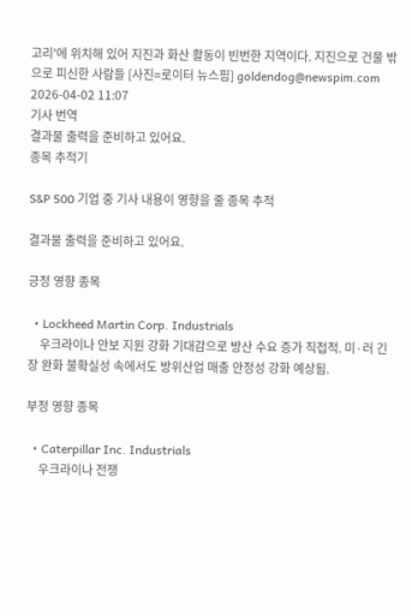고리'에 위치해 있어 지진과 화산 활동이 빈번한 지역이다. 지진으로 건물 밖으로 피신한 사람들 [사진=로이터 뉴스핌] goldendog@newspim.com 2026-04-02 11:07
기사 번역
결과물 출력을 준비하고 있어요.
종목 추적기

S&P 500 기업 중 기사 내용이 영향을 줄 종목 추적

결과물 출력을 준비하고 있어요.

긍정 영향 종목

  • Lockheed Martin Corp. Industrials
    우크라이나 안보 지원 강화 기대감으로 방산 수요 증가 직접적. 미·러 긴장 완화 불확실성 속에서도 방위산업 매출 안정성 강화 예상됨.

부정 영향 종목

  • Caterpillar Inc. Industrials
    우크라이나 전쟁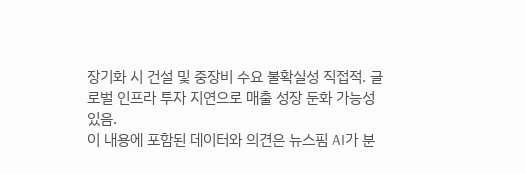장기화 시 건설 및 중장비 수요 불확실성 직접적. 글로벌 인프라 투자 지연으로 매출 성장 둔화 가능성 있음.
이 내용에 포함된 데이터와 의견은 뉴스핌 AI가 분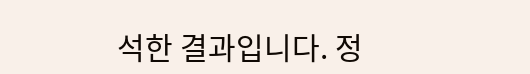석한 결과입니다. 정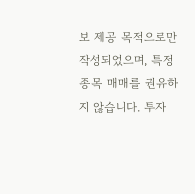보 제공 목적으로만 작성되었으며, 특정 종목 매매를 권유하지 않습니다. 투자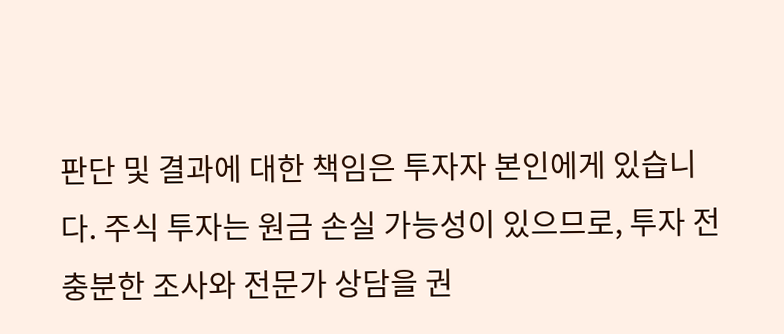판단 및 결과에 대한 책임은 투자자 본인에게 있습니다. 주식 투자는 원금 손실 가능성이 있으므로, 투자 전 충분한 조사와 전문가 상담을 권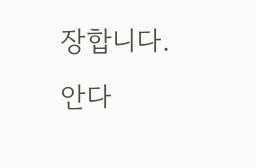장합니다.
안다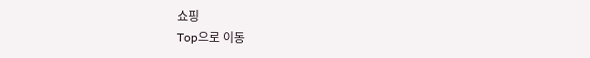쇼핑
Top으로 이동